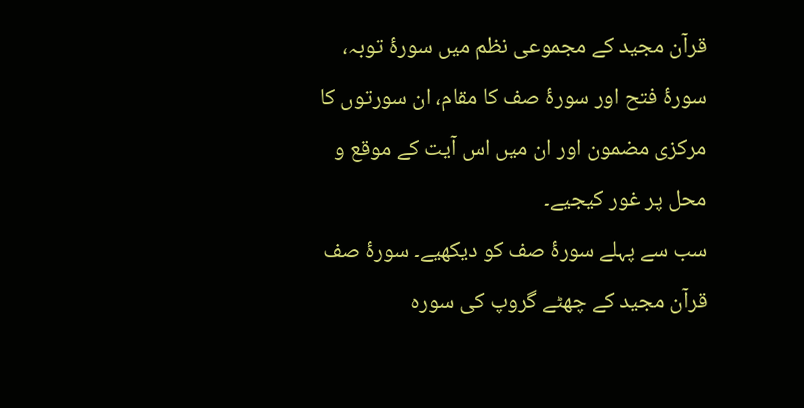قرآن مجید کے مجموعی نظم میں سورۂ توبہ، سورۂ فتح اور سورۂ صف کا مقام، ان سورتوں کا مرکزی مضمون اور ان میں اس آیت کے موقع و محل پر غور کیجیے۔
سب سے پہلے سورۂ صف کو دیکھیے۔ سورۂ صف قرآن مجید کے چھٹے گروپ کی سورہ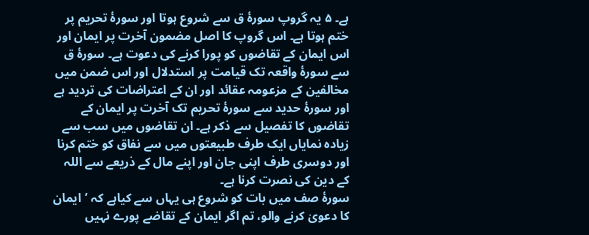ہے۔ ۵ یہ گروپ سورۂ ق سے شروع ہوتا اور سورۂ تحریم پر ختم ہوتا ہے۔ اس گروپ کا اصل مضمون آخرت پر ایمان اور اس ایمان کے تقاضوں کو پورا کرنے کی دعوت ہے۔ سورۂ ق سے سورۂ واقعہ تک قیامت پر استدلال اور اس ضمن میں مخالفین کے مزعومہ عقائد اور ان کے اعتراضات کی تردید ہے اور سورۂ حدید سے سورۂ تحریم تک آخرت پر ایمان کے تقاضوں کا تفصیل سے ذکر ہے۔ ان تقاضوں میں سب سے زیادہ نمایاں ایک طرف طبیعتوں میں سے نفاق کو ختم کرنا اور دوسری طرف اپنی جان اور اپنے مال کے ذریعے سے اللہ کے دین کی نصرت کرنا ہے۔
سورۂ صف میں بات کو شروع ہی یہاں سے کیاہے کہ ’ایمان کا دعویٰ کرنے والو، تم اگر ایمان کے تقاضے پورے نہیں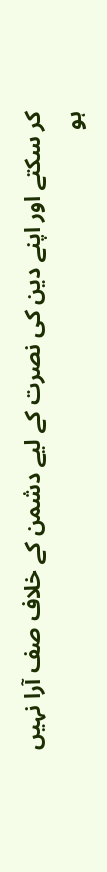کر سکتے اور اپنے دین کی نصرت کے لیے دشمن کے خلاف صف آرا نہیں ہو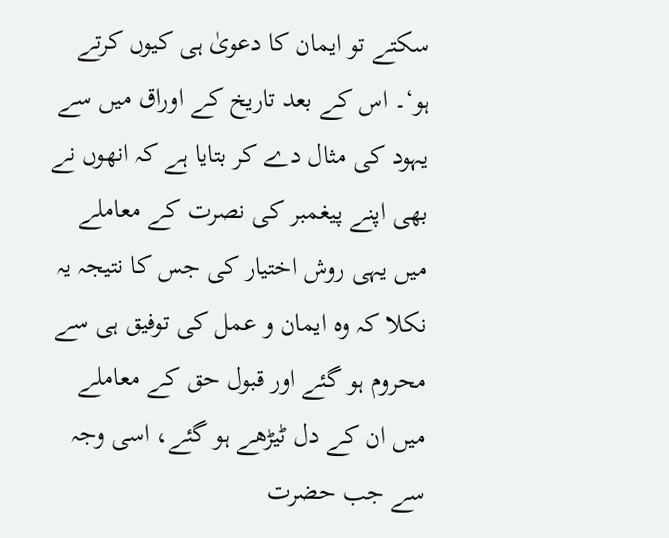سکتے تو ایمان کا دعویٰ ہی کیوں کرتے ہو‘۔ اس کے بعد تاریخ کے اوراق میں سے یہود کی مثال دے کر بتایا ہے کہ انھوں نے بھی اپنے پیغمبر کی نصرت کے معاملے میں یہی روش اختیار کی جس کا نتیجہ یہ نکلا کہ وہ ایمان و عمل کی توفیق ہی سے محروم ہو گئے اور قبول حق کے معاملے میں ان کے دل ٹیڑھے ہو گئے، اسی وجہ سے جب حضرت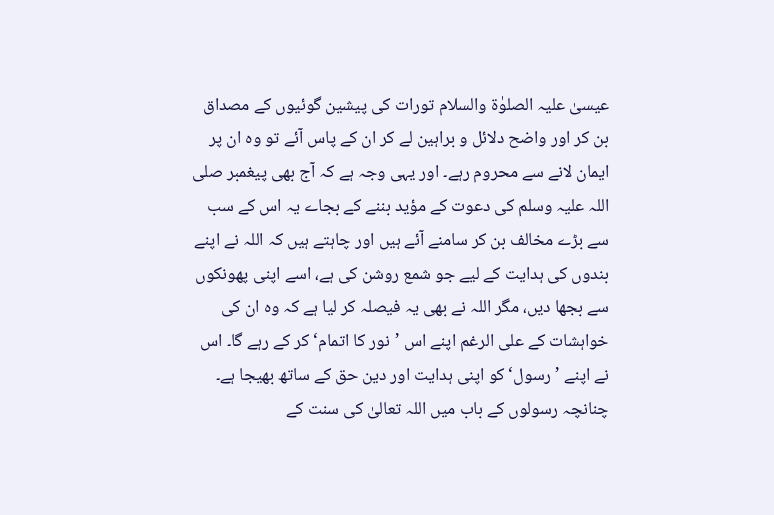عیسیٰ علیہ الصلوٰۃ والسلام تورات کی پیشین گوئیوں کے مصداق بن کر اور واضح دلائل و براہین لے کر ان کے پاس آئے تو وہ ان پر ایمان لانے سے محروم رہے۔ اور یہی وجہ ہے کہ آج بھی پیغمبر صلی اللہ علیہ وسلم کی دعوت کے مؤید بننے کے بجاے یہ اس کے سب سے بڑے مخالف بن کر سامنے آئے ہیں اور چاہتے ہیں کہ اللہ نے اپنے بندوں کی ہدایت کے لیے جو شمع روشن کی ہے، اسے اپنی پھونکوں سے بجھا دیں، مگر اللہ نے بھی یہ فیصلہ کر لیا ہے کہ وہ ان کی خواہشات کے علی الرغم اپنے اس ’نور کا اتمام‘ کر کے رہے گا۔ اس نے اپنے ’رسول‘ کو اپنی ہدایت اور دین حق کے ساتھ بھیجا ہے۔ چنانچہ رسولوں کے باب میں اللہ تعالیٰ کی سنت کے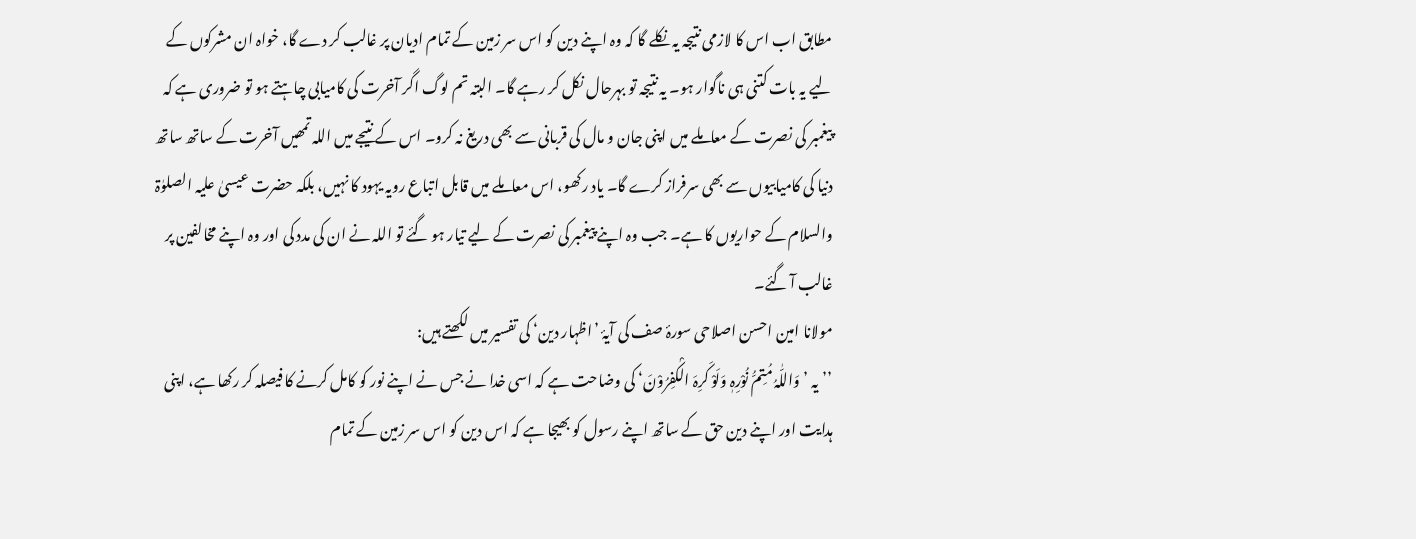مطابق اب اس کا لازمی نتیجہ یہ نکلے گا کہ وہ اپنے دین کو اس سر زمین کے تمام ادیان پر غالب کر دے گا، خواہ ان مشرکوں کے لیے یہ بات کتنی ہی ناگوار ہو۔ یہ نتیجہ تو بہرحال نکل کر رہے گا۔ البتہ تم لوگ اگر آخرت کی کامیابی چاہتے ہو تو ضروری ہے کہ پیغمبر کی نصرت کے معاملے میں اپنی جان و مال کی قربانی سے بھی دریغ نہ کرو۔ اس کے نتیجے میں اللہ تمھیں آخرت کے ساتھ ساتھ دنیا کی کامیابیوں سے بھی سرفراز کرے گا۔ یاد رکھو، اس معاملے میں قابل اتباع رویہ یہود کا نہیں، بلکہ حضرت عیسیٰ علیہ الصلوٰۃ والسلام کے حواریوں کا ہے۔ جب وہ اپنے پیغمبر کی نصرت کے لیے تیار ہو گئے تو اللہ نے ان کی مدد کی اور وہ اپنے مخالفین پر غالب آ گئے۔
مولانا امین احسن اصلاحی سورۂ صف کی آیۂ ’اظہار دین‘ کی تفسیر میں لکھتے ہیں:
’’یہ ’وَاللّٰہُ مُتِمُّ نُوْرِہٖ وَلَوْ کَرِہَ الْکٰفِرُوْنَ‘ کی وضاحت ہے کہ اسی خدا نے جس نے اپنے نور کو کامل کرنے کا فیصلہ کر رکھا ہے، اپنی ہدایت اور اپنے دین حق کے ساتھ اپنے رسول کو بھیجا ہے کہ اس دین کو اس سر زمین کے تمام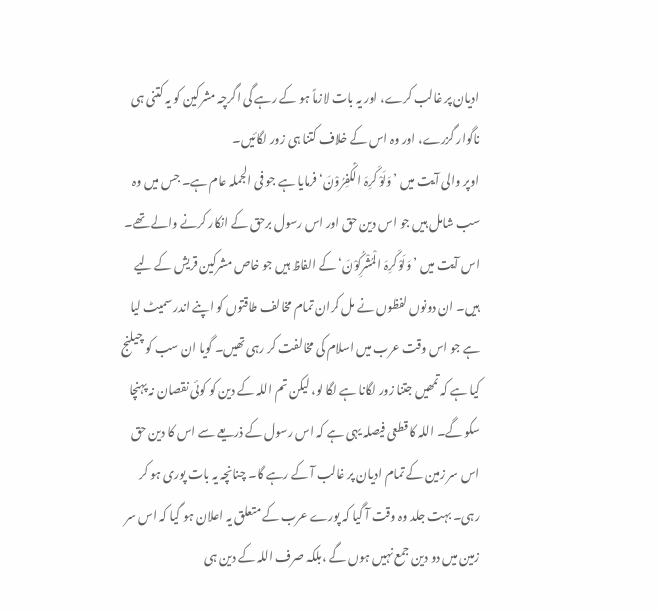ادیان پر غالب کرے، اور یہ بات لازماً ہو کے رہے گی اگرچہ مشرکین کو یہ کتنی ہی ناگوار گزرے، اور وہ اس کے خلاف کتنا ہی زور لگائیں۔
اوپر والی آیت میں ’وَلَوْ کَرِہَ الْکٰفِرُوْنَ‘ فرمایا ہے جو فی الجملہ عام ہے۔ جس میں وہ سب شامل ہیں جو اس دین حق اور اس رسول برحق کے انکار کرنے والے تھے۔ اس آیت میں ’وَلَوْ کَرِہَ الْمُشْرِکُوْنَ‘ کے الفاظ ہیں جو خاص مشرکین قریش کے لیے ہیں۔ ان دونوں لفظوں نے مل کران تمام مخالف طاقتوں کو اپنے اندر سمیٹ لیا ہے جو اس وقت عرب میں اسلام کی مخالفت کر رہی تھیں۔ گویا ان سب کو چیلنج کیا ہے کہ تمھیں جتنا زور لگانا ہے لگا لو، لیکن تم اللہ کے دین کو کوئی نقصان نہ پہنچا سکو گے۔ اللہ کا قطعی فیصلہ یہی ہے کہ اس رسول کے ذریعے سے اس کا دین حق اس سر زمین کے تمام ادیان پر غالب آ کے رہے گا۔ چنانچہ یہ بات پوری ہو کر رہی۔ بہت جلد وہ وقت آ گیا کہ پورے عرب کے متعلق یہ اعلان ہو گیا کہ اس سر زمین میں دو دین جمع نہیں ہوں گے ،بلکہ صرف اللہ کے دین ہی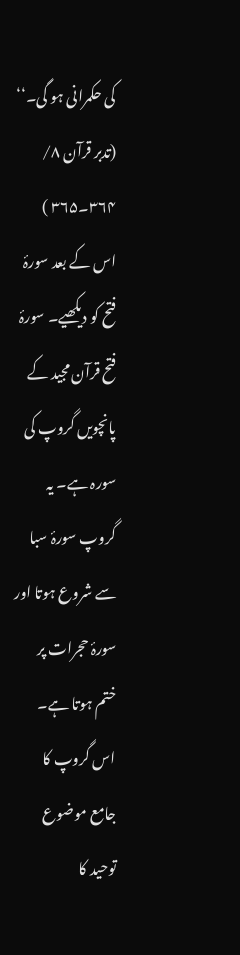کی حکمرانی ہو گی۔‘‘ (تدبر قرآن ۸/ ۳۶۴۔۳۶۵ )
اس کے بعد سورۂ فتح کو دیکھیے۔ سورۂ فتح قرآن مجید کے پانچویں گروپ کی سورہ ہے۔ یہ گروپ سورۂ سبا سے شروع ہوتا اور سورۂ حجرات پر ختم ہوتا ہے۔ اس گروپ کا جامع موضوع توحید کا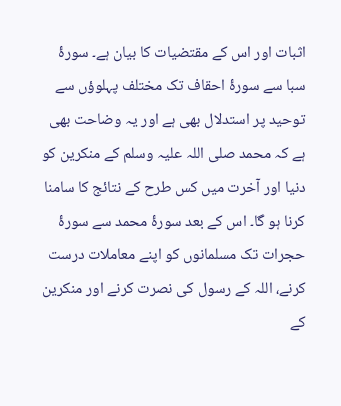اثبات اور اس کے مقتضیات کا بیان ہے۔ سورۂ سبا سے سورۂ احقاف تک مختلف پہلوؤں سے توحید پر استدلال بھی ہے اور یہ وضاحت بھی ہے کہ محمد صلی اللہ علیہ وسلم کے منکرین کو دنیا اور آخرت میں کس طرح کے نتائج کا سامنا کرنا ہو گا۔ اس کے بعد سورۂ محمد سے سورۂ حجرات تک مسلمانوں کو اپنے معاملات درست کرنے، اللہ کے رسول کی نصرت کرنے اور منکرین کے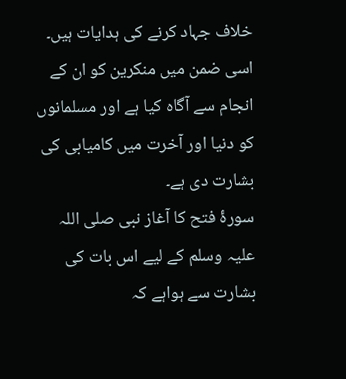خلاف جہاد کرنے کی ہدایات ہیں۔ اسی ضمن میں منکرین کو ان کے انجام سے آگاہ کیا ہے اور مسلمانوں کو دنیا اور آخرت میں کامیابی کی بشارت دی ہے۔
سورۂ فتح کا آغاز نبی صلی اللہ علیہ وسلم کے لیے اس بات کی بشارت سے ہواہے کہ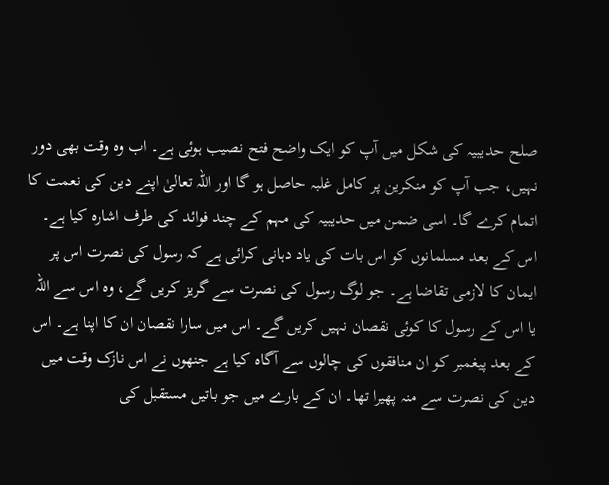صلح حدیبیہ کی شکل میں آپ کو ایک واضح فتح نصیب ہوئی ہے۔ اب وہ وقت بھی دور نہیں، جب آپ کو منکرین پر کامل غلبہ حاصل ہو گا اور اللہ تعالیٰ اپنے دین کی نعمت کا اتمام کرے گا۔ اسی ضمن میں حدیبیہ کی مہم کے چند فوائد کی طرف اشارہ کیا ہے۔ اس کے بعد مسلمانوں کو اس بات کی یاد دہانی کرائی ہے کہ رسول کی نصرت اس پر ایمان کا لازمی تقاضا ہے۔ جو لوگ رسول کی نصرت سے گریز کریں گے، وہ اس سے اللہ یا اس کے رسول کا کوئی نقصان نہیں کریں گے۔ اس میں سارا نقصان ان کا اپنا ہے۔ اس کے بعد پیغمبر کو ان منافقوں کی چالوں سے آگاہ کیا ہے جنھوں نے اس نازک وقت میں دین کی نصرت سے منہ پھیرا تھا۔ ان کے بارے میں جو باتیں مستقبل کی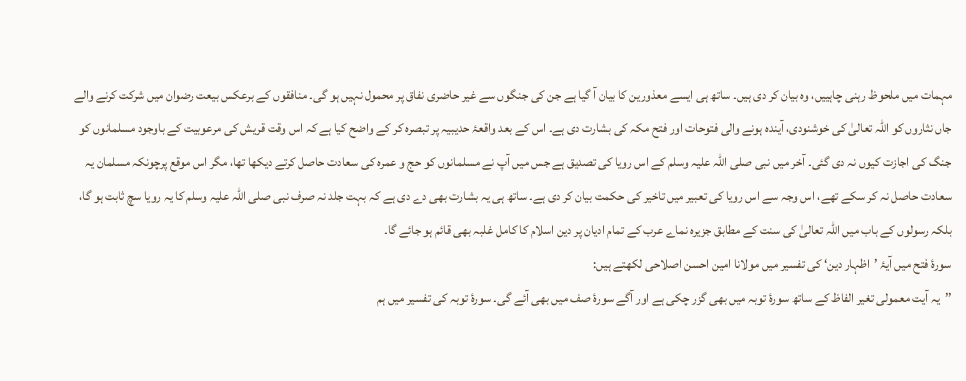مہمات میں ملحوظ رہنی چاہییں، وہ بیان کر دی ہیں۔ ساتھ ہی ایسے معذورین کا بیان آ گیا ہے جن کی جنگوں سے غیر حاضری نفاق پر محمول نہیں ہو گی۔ منافقوں کے برعکس بیعت رضوان میں شرکت کرنے والے جاں نثاروں کو اللہ تعالیٰ کی خوشنودی، آیندہ ہونے والی فتوحات اور فتح مکہ کی بشارت دی ہے۔ اس کے بعد واقعۂ حدیبیہ پر تبصرہ کر کے واضح کیا ہے کہ اس وقت قریش کی مرعوبیت کے باوجود مسلمانوں کو جنگ کی اجازت کیوں نہ دی گئی۔ آخر میں نبی صلی اللہ علیہ وسلم کے اس رویا کی تصدیق ہے جس میں آپ نے مسلمانوں کو حج و عمرہ کی سعادت حاصل کرتے دیکھا تھا، مگر اس موقع پرچونکہ مسلمان یہ سعادت حاصل نہ کر سکے تھے، اس وجہ سے اس رویا کی تعبیر میں تاخیر کی حکمت بیان کر دی ہے۔ ساتھ ہی یہ بشارت بھی دے دی ہے کہ بہت جلد نہ صرف نبی صلی اللہ علیہ وسلم کا یہ رویا سچ ثابت ہو گا، بلکہ رسولوں کے باب میں اللہ تعالیٰ کی سنت کے مطابق جزیرہ نماے عرب کے تمام ادیان پر دین اسلام کا کامل غلبہ بھی قائم ہو جائے گا۔
سورۂ فتح میں آیۂ ’اظہار دین‘ کی تفسیر میں مولانا امین احسن اصلاحی لکھتے ہیں:
’’یہ آیت معمولی تغیر الفاظ کے ساتھ سورۂ توبہ میں بھی گزر چکی ہے اور آگے سورۂ صف میں بھی آئے گی۔ سورۂ توبہ کی تفسیر میں ہم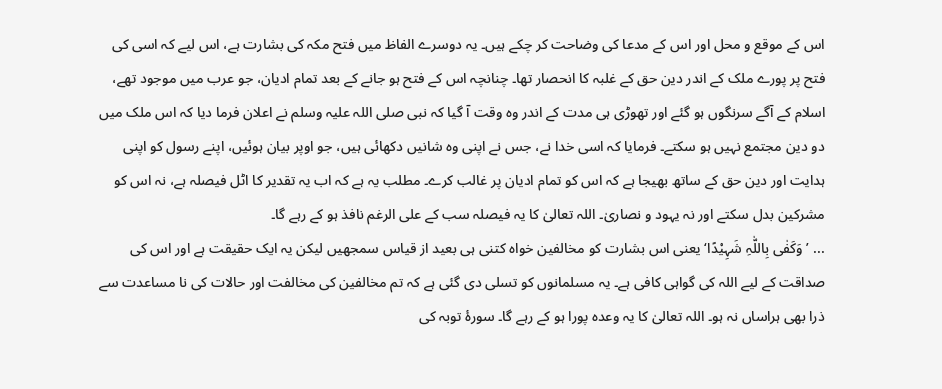اس کے موقع و محل اور اس کے مدعا کی وضاحت کر چکے ہیں۔ یہ دوسرے الفاظ میں فتح مکہ کی بشارت ہے، اس لیے کہ اسی کی فتح پر پورے ملک کے اندر دین حق کے غلبہ کا انحصار تھا۔ چنانچہ اس کے فتح ہو جانے کے بعد تمام ادیان، جو عرب میں موجود تھے، اسلام کے آگے سرنگوں ہو گئے اور تھوڑی ہی مدت کے اندر وہ وقت آ گیا کہ نبی صلی اللہ علیہ وسلم نے اعلان فرما دیا کہ اس ملک میں دو دین مجتمع نہیں ہو سکتے۔ فرمایا کہ اسی خدا نے، جس نے اپنی وہ شانیں دکھائی ہیں، جو اوپر بیان ہوئیں، اپنے رسول کو اپنی ہدایت اور دین حق کے ساتھ بھیجا ہے کہ اس کو تمام ادیان پر غالب کرے۔ مطلب یہ ہے کہ اب یہ تقدیر کا اٹل فیصلہ ہے، نہ اس کو مشرکین بدل سکتے اور نہ یہود و نصاریٰ۔ اللہ تعالیٰ کا یہ فیصلہ سب کے علی الرغم نافذ ہو کے رہے گا۔
... ’ وَکَفٰی بِاللّٰہِ شَہِیْدًا‘ یعنی اس بشارت کو مخالفین خواہ کتنی ہی بعید از قیاس سمجھیں لیکن یہ ایک حقیقت ہے اور اس کی صداقت کے لیے اللہ کی گواہی کافی ہے۔ یہ مسلمانوں کو تسلی دی گئی ہے کہ تم مخالفین کی مخالفت اور حالات کی نا مساعدت سے ذرا بھی ہراساں نہ ہو۔ اللہ تعالیٰ کا یہ وعدہ پورا ہو کے رہے گا۔ سورۂ توبہ کی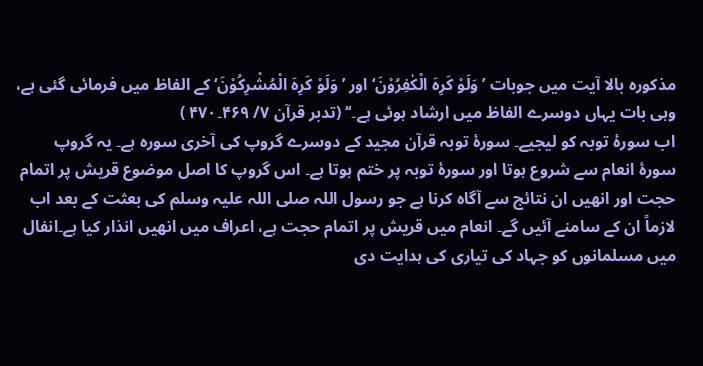مذکورہ بالا آیت میں جوبات ’وَلَوْ کَرِہَ الْکٰفِرُوْنَ‘ اور ’وَلَوْ کَرِہَ الْمُشْرِکُوْنَ‘ کے الفاظ میں فرمائی گئی ہے، وہی بات یہاں دوسرے الفاظ میں ارشاد ہوئی ہے۔‘‘ (تدبر قرآن ۷/ ۴۶۹۔۴۷۰ )
اب سورۂ توبہ کو لیجیے۔ سورۂ توبہ قرآن مجید کے دوسرے گروپ کی آخری سورہ ہے۔ یہ گروپ سورۂ انعام سے شروع ہوتا اور سورۂ توبہ پر ختم ہوتا ہے۔ اس گروپ کا اصل موضوع قریش پر اتمام حجت اور انھیں ان نتائج سے آگاہ کرنا ہے جو رسول اللہ صلی اللہ علیہ وسلم کی بعثت کے بعد اب لازماً ان کے سامنے آئیں گے۔ انعام میں قریش پر اتمام حجت ہے، اعراف میں انھیں انذار کیا ہے۔انفال میں مسلمانوں کو جہاد کی تیاری کی ہدایت دی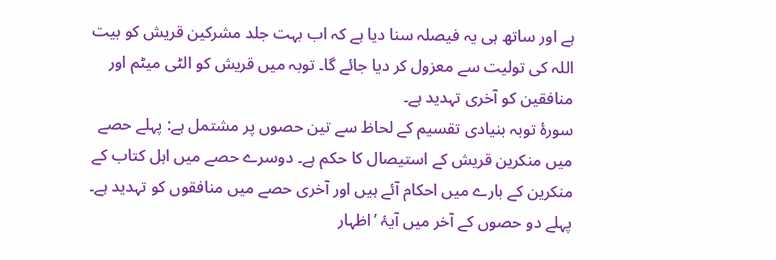ہے اور ساتھ ہی یہ فیصلہ سنا دیا ہے کہ اب بہت جلد مشرکین قریش کو بیت اللہ کی تولیت سے معزول کر دیا جائے گا۔ توبہ میں قریش کو الٹی میٹم اور منافقین کو آخری تہدید ہے۔
سورۂ توبہ بنیادی تقسیم کے لحاظ سے تین حصوں پر مشتمل ہے: پہلے حصے میں منکرین قریش کے استیصال کا حکم ہے۔ دوسرے حصے میں اہل کتاب کے منکرین کے بارے میں احکام آئے ہیں اور آخری حصے میں منافقوں کو تہدید ہے۔ پہلے دو حصوں کے آخر میں آیۂ ’اظہار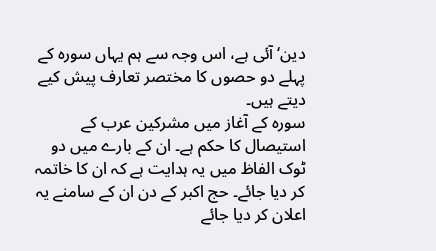دین‘ آئی ہے، اس وجہ سے ہم یہاں سورہ کے پہلے دو حصوں کا مختصر تعارف پیش کیے دیتے ہیں۔
سورہ کے آغاز میں مشرکین عرب کے استیصال کا حکم ہے۔ ان کے بارے میں دو ٹوک الفاظ میں یہ ہدایت ہے کہ ان کا خاتمہ کر دیا جائے۔ حج اکبر کے دن ان کے سامنے یہ اعلان کر دیا جائے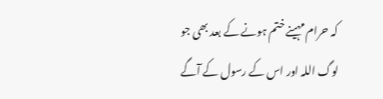کہ حرام مہینے ختم ہونے کے بعد بھی جو لوگ اللہ اور اس کے رسول کے آگے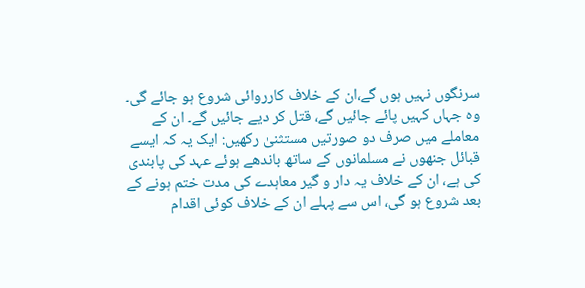سرنگوں نہیں ہوں گے،ان کے خلاف کارروائی شروع ہو جائے گی۔ وہ جہاں کہیں پائے جائیں گے، قتل کر دیے جائیں گے۔ ان کے معاملے میں صرف دو صورتیں مستثنیٰ رکھیں: ایک یہ کہ ایسے قبائل جنھوں نے مسلمانوں کے ساتھ باندھے ہوئے عہد کی پابندی کی ہے، ان کے خلاف یہ دار و گیر معاہدے کی مدت ختم ہونے کے بعد شروع ہو گی، اس سے پہلے ان کے خلاف کوئی اقدام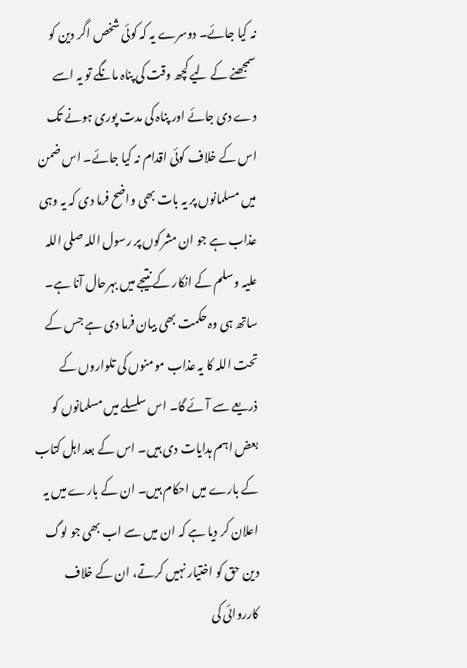نہ کیا جائے۔ دوسرے یہ کہ کوئی شخص اگر دین کو سمجھنے کے لیے کچھ وقت کی پناہ مانگے تو یہ اسے دے دی جائے اور پناہ کی مدت پوری ہونے تک اس کے خلاف کوئی اقدام نہ کیا جائے۔ اس ضمن میں مسلمانوں پر یہ بات بھی واضح فرما دی کہ یہ وہی عذاب ہے جو ان مشرکوں پر رسول اللہ صلی اللہ علیہ وسلم کے انکار کے نتیجے میں بہرحال آنا ہے۔ ساتھ ہی وہ حکمت بھی بیان فرما دی ہے جس کے تحت اللہ کا یہ عذاب مومنوں کی تلواروں کے ذریعے سے آئے گا۔ اس سلسلے میں مسلمانوں کو بعض اہم ہدایات دی ہیں۔ اس کے بعد اہل کتاب کے بارے میں احکام ہیں۔ ان کے بارے میں یہ اعلان کر دیا ہے کہ ان میں سے اب بھی جو لوگ دین حق کو اختیار نہیں کرتے، ان کے خلاف کارروائی کی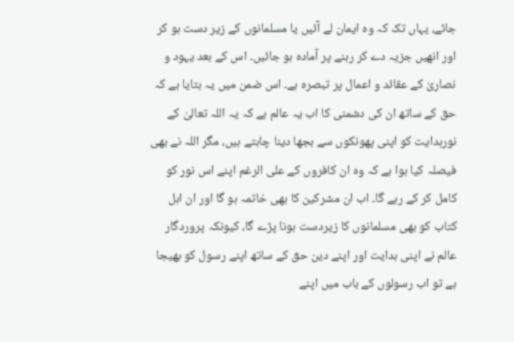جائے، یہاں تک کہ وہ ایمان لے آئیں یا مسلمانوں کے زیر دست ہو کر اور انھیں جزیہ دے کر رہنے پر آمادہ ہو جائیں۔ اس کے بعد یہود و نصاریٰ کے عقائد و اعمال پر تبصرہ ہے۔ اس ضمن میں یہ بتایا ہے کہ حق کے ساتھ ان کی دشمنی کا اب یہ عالم ہے کہ یہ اللہ تعالیٰ کے نورہدایت کو اپنی پھونکوں سے بجھا دینا چاہتے ہیں، مگر اللہ نے بھی فیصلہ کیا ہوا ہے کہ وہ ان کافروں کے علی الرغم اپنے اس نور کو کامل کر کے رہے گا۔ اب ان مشرکین کا بھی خاتمہ ہو گا اور ان اہل کتاب کو بھی مسلمانوں کا زیردست ہونا پڑے گا، کیونکہ پروردگار عالم نے اپنی ہدایت اور اپنے دین حق کے ساتھ اپنے رسول کو بھیجا ہے تو اب رسولوں کے باب میں اپنے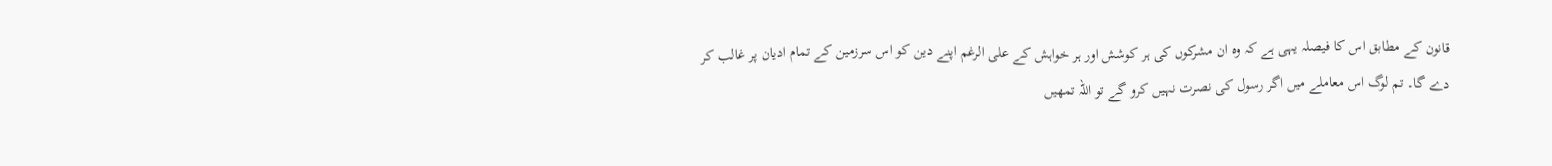قانون کے مطابق اس کا فیصلہ یہی ہے کہ وہ ان مشرکوں کی ہر کوشش اور ہر خواہش کے علی الرغم اپنے دین کو اس سرزمین کے تمام ادیان پر غالب کر دے گا۔ تم لوگ اس معاملے میں اگر رسول کی نصرت نہیں کرو گے تو اللہ تمھیں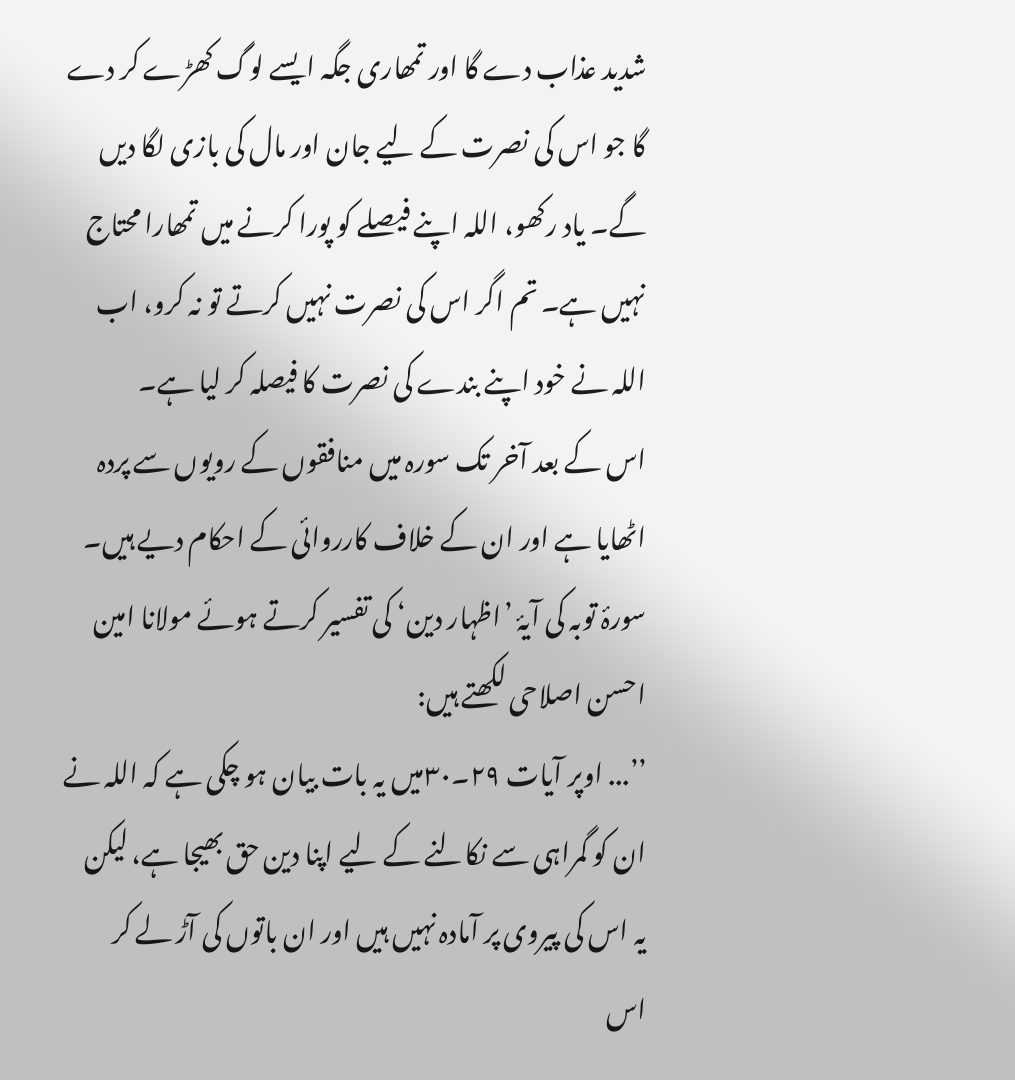شدید عذاب دے گا اور تمھاری جگہ ایسے لوگ کھڑے کر دے گا جو اس کی نصرت کے لیے جان اور مال کی بازی لگا دیں گے۔ یاد رکھو، اللہ اپنے فیصلے کو پورا کرنے میں تمھارا محتاج نہیں ہے۔ تم اگر اس کی نصرت نہیں کرتے تو نہ کرو، اب اللہ نے خود اپنے بندے کی نصرت کا فیصلہ کر لیا ہے۔
اس کے بعد آخر تک سورہ میں منافقوں کے رویوں سے پردہ اٹھایا ہے اور ان کے خلاف کارروائی کے احکام دیے ہیں۔
سورۂ توبہ کی آیۂ ’اظہار دین‘ کی تفسیر کرتے ہوئے مولانا امین احسن اصلاحی لکھتے ہیں:
’’... اوپر آیات ۲۹۔۳۰میں یہ بات بیان ہو چکی ہے کہ اللہ نے ان کو گمراہی سے نکالنے کے لیے اپنا دین حق بھیجا ہے، لیکن یہ اس کی پیروی پر آمادہ نہیں ہیں اور ان باتوں کی آڑ لے کر اس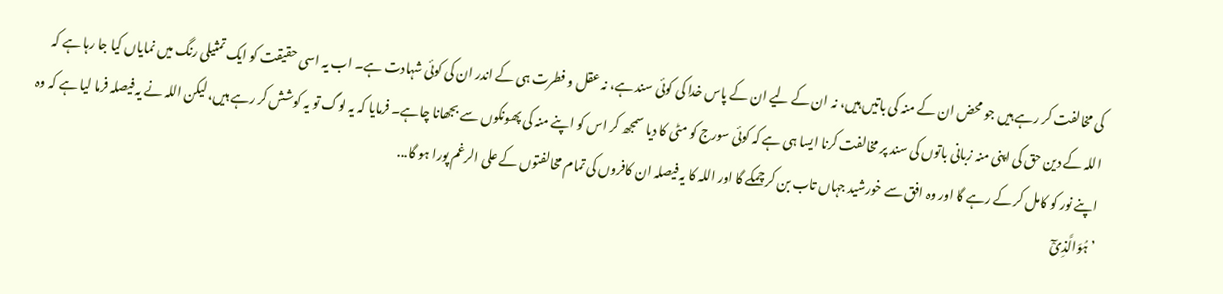کی مخالفت کر رہے ہیں جو محض ان کے منہ کی باتیں ہیں، نہ ان کے لیے ان کے پاس خدا کی کوئی سند ہے، نہ عقل و فطرت ہی کے اندر ان کی کوئی شہادت ہے۔ اب یہ اسی حقیقت کو ایک تمثیلی رنگ میں نمایاں کیا جا رہا ہے کہ اللہ کے دین حق کی اپنی منہ زبانی باتوں کی سند پر مخالفت کرنا ایسا ہی ہے کہ کوئی سورج کو مٹی کا دیا سمجھ کر اس کو اپنے منہ کی پھونکوں سے بجھانا چاہے۔ فرمایا کہ یہ لوگ تو یہ کوشش کر رہے ہیں، لیکن اللہ نے یہ فیصلہ فرما لیا ہے کہ وہ اپنے نور کو کامل کر کے رہے گا اور وہ افق سے خورشید جہاں تاب بن کر چمکے گا اور اللہ کا یہ فیصلہ ان کافروں کی تمام مخالفتوں کے علی الرغم پورا ہو گا...
’ہُوَالَّذِیْٓ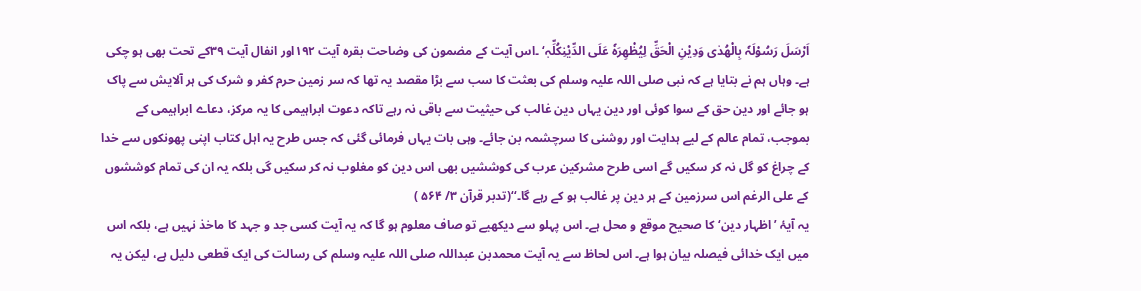اَرْسَلَ رَسُوْلَہٗ بِالْھُدٰی وَدِیْنِ الْحَقِّ لِیُظْھِرَہٗ عَلَی الدِّیْنِکُلِّہٖ‘ ۔اس آیت کے مضمون کی وضاحت بقرہ آیت ۱۹۲اور انفال آیت ۳۹کے تحت بھی ہو چکی ہے۔ وہاں ہم نے بتایا ہے کہ نبی صلی اللہ علیہ وسلم کی بعثت کا سب سے بڑا مقصد یہ تھا کہ سر زمین حرم کفر و شرک کی ہر آلایش سے پاک ہو جائے اور دین حق کے سوا کوئی اور دین یہاں دین غالب کی حیثیت سے باقی نہ رہے تاکہ دعوت ابراہیمی کا یہ مرکز، دعاے ابراہیمی کے بموجب، تمام عالم کے لیے ہدایت اور روشنی کا سرچشمہ بن جائے۔ وہی بات یہاں فرمائی گئی کہ جس طرح یہ اہل کتاب اپنی پھونکوں سے خدا کے چراغ کو گل نہ کر سکیں گے اسی طرح مشرکین عرب کی کوششیں بھی اس دین کو مغلوب نہ کر سکیں گی بلکہ یہ ان کی تمام کوششوں کے علی الرغم اس سرزمین کے ہر دین پر غالب ہو کے رہے گا۔‘‘(تدبر قرآن ۳/ ۵۶۴ )
یہ آیۂ ’اظہار دین‘ کا صحیح موقع و محل ہے۔ اس پہلو سے دیکھیے تو صاف معلوم ہو گا کہ یہ آیت کسی جد و جہد کا ماخذ نہیں ہے، بلکہ اس میں ایک خدائی فیصلہ بیان ہوا ہے۔ اس لحاظ سے یہ آیت محمدبن عبداللہ صلی اللہ علیہ وسلم کی رسالت کی ایک قطعی دلیل ہے، لیکن یہ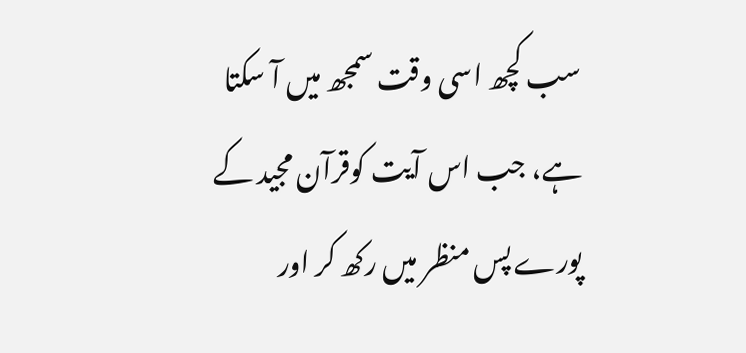سب کچھ اسی وقت سمجھ میں آ سکتا ہے، جب اس آیت کوقرآن مجید کے پورے پس منظر میں رکھ کر اور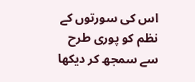اس کی سورتوں کے نظم کو پوری طرح سے سمجھ کر دیکھا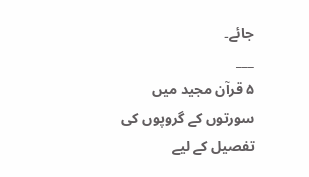جائے۔
___
۵ قرآن مجید میں سورتوں کے گروپوں کی تفصیل کے لیے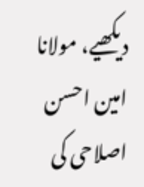دیکھیے، مولانا امین احسن اصلاحی کی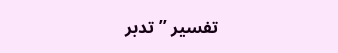تفسیر ’’تدبر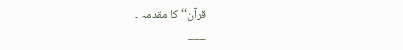قرآن‘‘ کا مقدمہ ۔
___